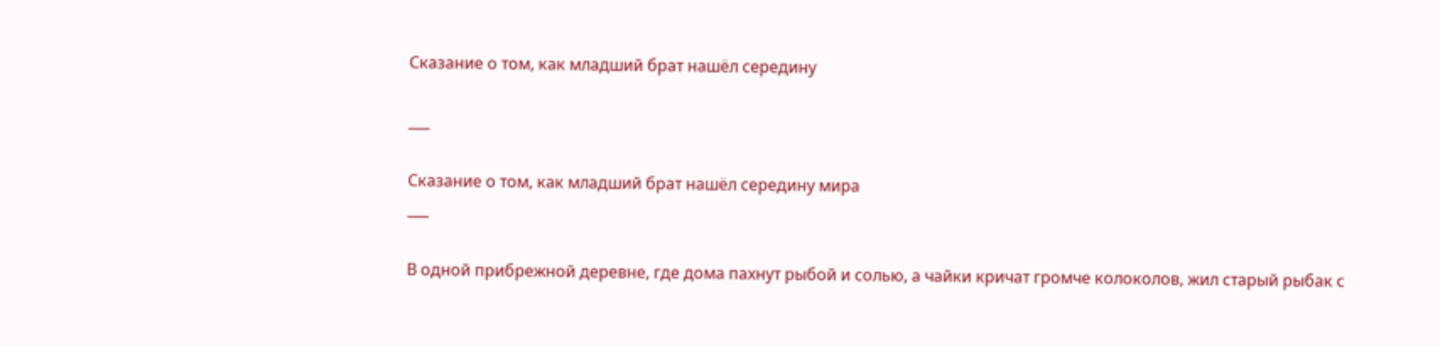Сказание о том, как младший брат нашёл середину

___

Сказание о том, как младший брат нашёл середину мира
___

В одной прибрежной деревне, где дома пахнут рыбой и солью, а чайки кричат громче колоколов, жил старый рыбак с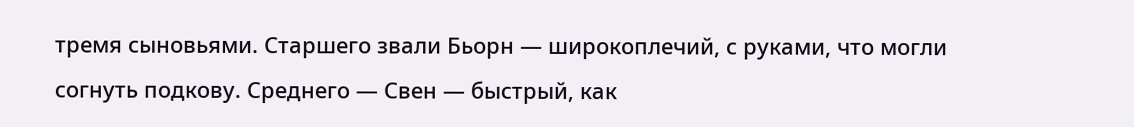тремя сыновьями. Старшего звали Бьорн — широкоплечий, с руками, что могли согнуть подкову. Среднего — Свен — быстрый, как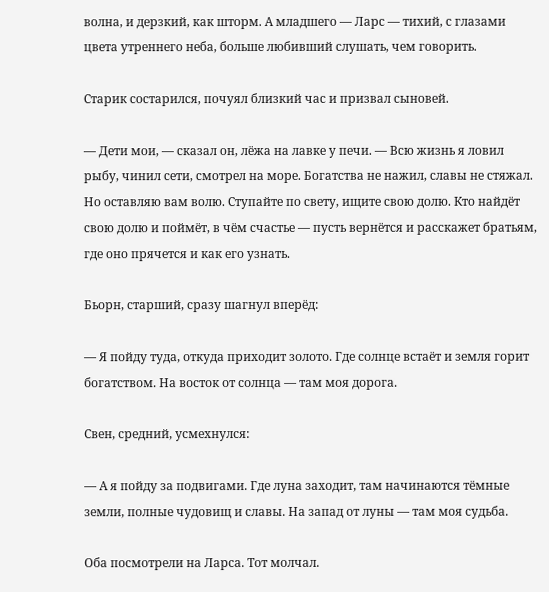волна, и дерзкий, как шторм. А младшего — Ларс — тихий, с глазами цвета утреннего неба, больше любивший слушать, чем говорить.

Старик состарился, почуял близкий час и призвал сыновей.

— Дети мои, — сказал он, лёжа на лавке у печи. — Всю жизнь я ловил рыбу, чинил сети, смотрел на море. Богатства не нажил, славы не стяжал. Но оставляю вам волю. Ступайте по свету, ищите свою долю. Кто найдёт свою долю и поймёт, в чём счастье — пусть вернётся и расскажет братьям, где оно прячется и как его узнать.

Бьорн, старший, сразу шагнул вперёд:

— Я пойду туда, откуда приходит золото. Где солнце встаёт и земля горит богатством. На восток от солнца — там моя дорога.

Свен, средний, усмехнулся:

— А я пойду за подвигами. Где луна заходит, там начинаются тёмные земли, полные чудовищ и славы. На запад от луны — там моя судьба.

Оба посмотрели на Ларса. Тот молчал.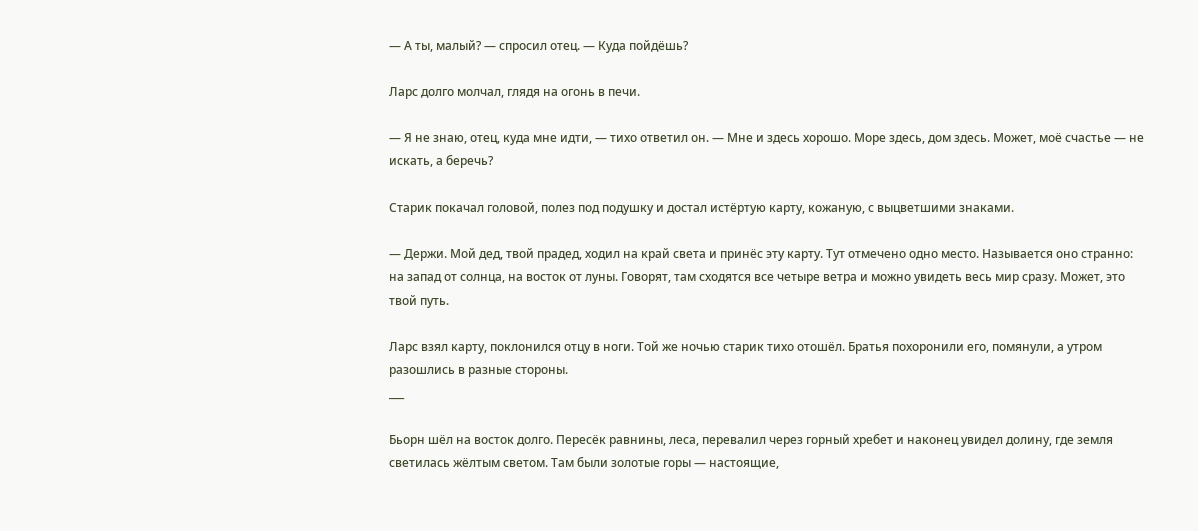— А ты, малый? — спросил отец. — Куда пойдёшь?

Ларс долго молчал, глядя на огонь в печи.

— Я не знаю, отец, куда мне идти, — тихо ответил он. — Мне и здесь хорошо. Море здесь, дом здесь. Может, моё счастье — не искать, а беречь?

Старик покачал головой, полез под подушку и достал истёртую карту, кожаную, с выцветшими знаками.

— Держи. Мой дед, твой прадед, ходил на край света и принёс эту карту. Тут отмечено одно место. Называется оно странно: на запад от солнца, на восток от луны. Говорят, там сходятся все четыре ветра и можно увидеть весь мир сразу. Может, это твой путь.

Ларс взял карту, поклонился отцу в ноги. Той же ночью старик тихо отошёл. Братья похоронили его, помянули, а утром разошлись в разные стороны.
___

Бьорн шёл на восток долго. Пересёк равнины, леса, перевалил через горный хребет и наконец увидел долину, где земля светилась жёлтым светом. Там были золотые горы — настоящие,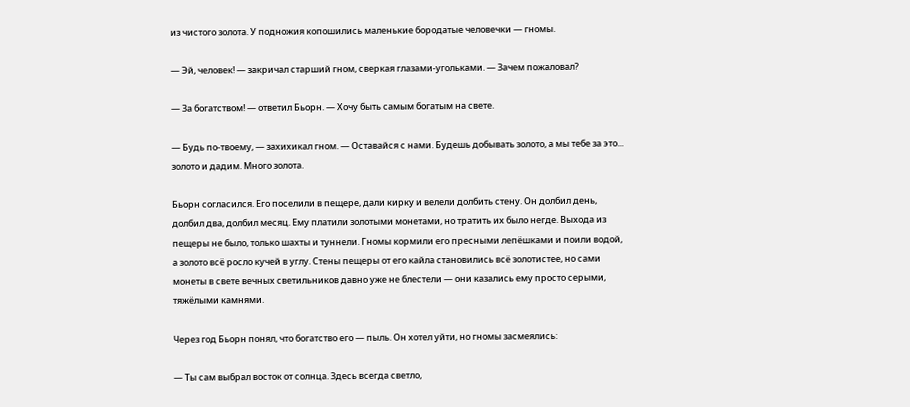из чистого золота. У подножия копошились маленькие бородатые человечки — гномы.

— Эй, человек! — закричал старший гном, сверкая глазами-угольками. — Зачем пожаловал?

— За богатством! — ответил Бьорн. — Хочу быть самым богатым на свете.

— Будь по-твоему, — захихикал гном. — Оставайся с нами. Будешь добывать золото, а мы тебе за это... золото и дадим. Много золота.

Бьорн согласился. Его поселили в пещере, дали кирку и велели долбить стену. Он долбил день, долбил два, долбил месяц. Ему платили золотыми монетами, но тратить их было негде. Выхода из пещеры не было, только шахты и туннели. Гномы кормили его пресными лепёшками и поили водой, а золото всё росло кучей в углу. Стены пещеры от его кайла становились всё золотистее, но сами монеты в свете вечных светильников давно уже не блестели — они казались ему просто серыми, тяжёлыми камнями.

Через год Бьорн понял, что богатство его — пыль. Он хотел уйти, но гномы засмеялись:

— Ты сам выбрал восток от солнца. Здесь всегда светло,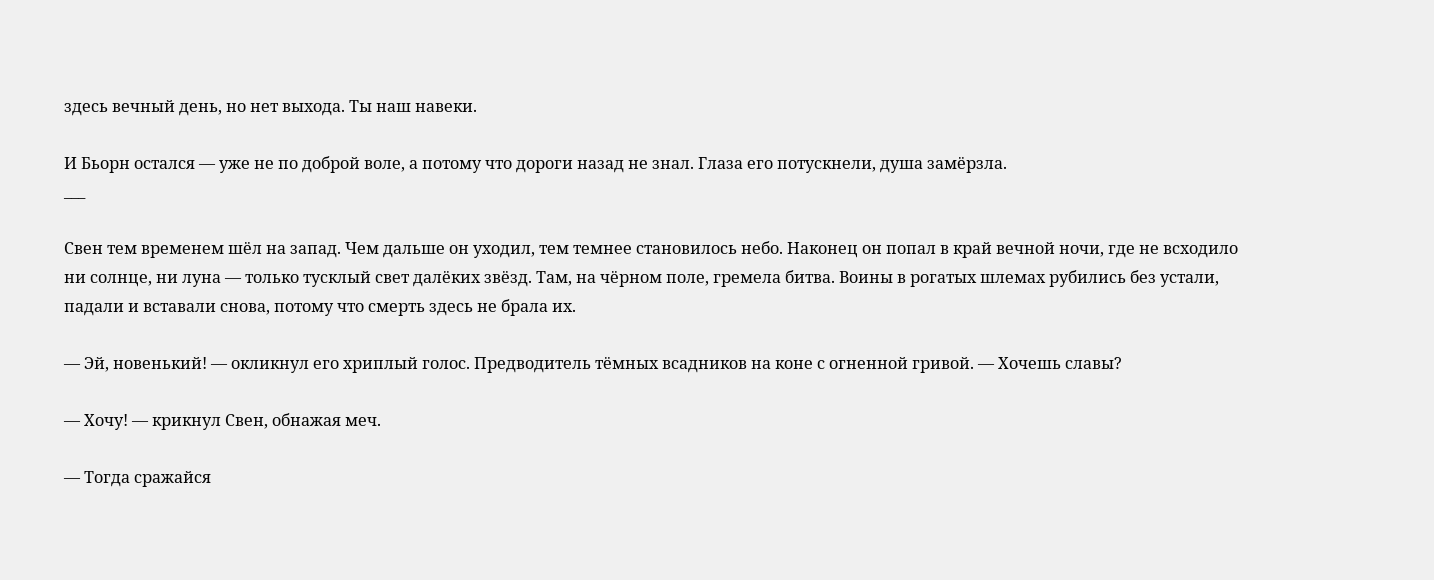здесь вечный день, но нет выхода. Ты наш навеки.

И Бьорн остался — уже не по доброй воле, а потому что дороги назад не знал. Глаза его потускнели, душа замёрзла.
___

Свен тем временем шёл на запад. Чем дальше он уходил, тем темнее становилось небо. Наконец он попал в край вечной ночи, где не всходило ни солнце, ни луна — только тусклый свет далёких звёзд. Там, на чёрном поле, гремела битва. Воины в рогатых шлемах рубились без устали, падали и вставали снова, потому что смерть здесь не брала их.

— Эй, новенький! — окликнул его хриплый голос. Предводитель тёмных всадников на коне с огненной гривой. — Хочешь славы?

— Хочу! — крикнул Свен, обнажая меч.

— Тогда сражайся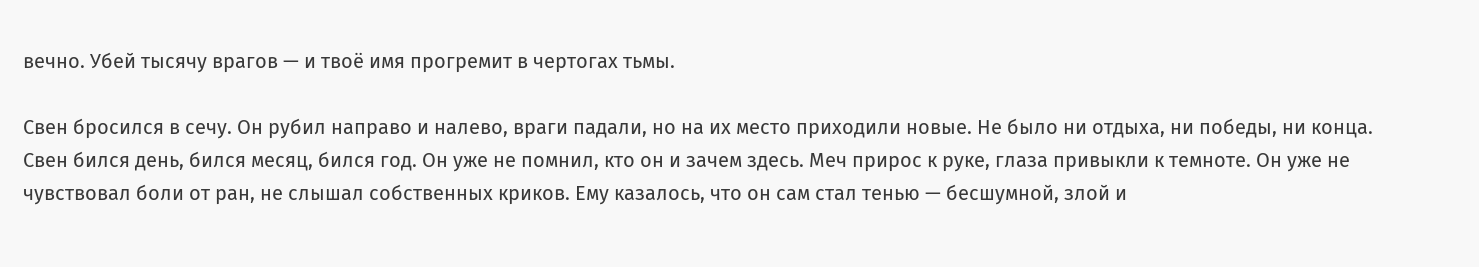вечно. Убей тысячу врагов — и твоё имя прогремит в чертогах тьмы.

Свен бросился в сечу. Он рубил направо и налево, враги падали, но на их место приходили новые. Не было ни отдыха, ни победы, ни конца. Свен бился день, бился месяц, бился год. Он уже не помнил, кто он и зачем здесь. Меч прирос к руке, глаза привыкли к темноте. Он уже не чувствовал боли от ран, не слышал собственных криков. Ему казалось, что он сам стал тенью — бесшумной, злой и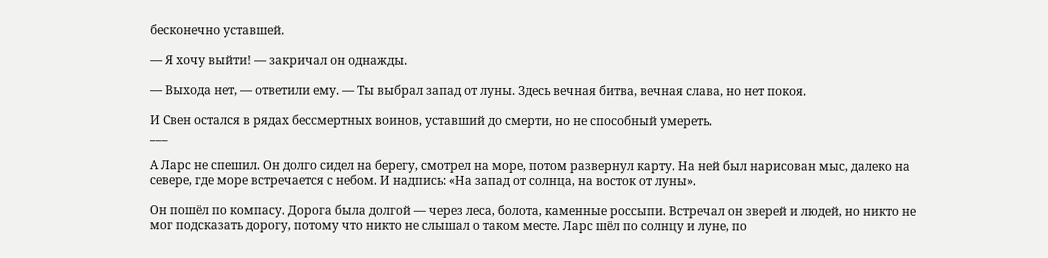бесконечно уставшей.

— Я хочу выйти! — закричал он однажды.

— Выхода нет, — ответили ему. — Ты выбрал запад от луны. Здесь вечная битва, вечная слава, но нет покоя.

И Свен остался в рядах бессмертных воинов, уставший до смерти, но не способный умереть.
___

А Ларс не спешил. Он долго сидел на берегу, смотрел на море, потом развернул карту. На ней был нарисован мыс, далеко на севере, где море встречается с небом. И надпись: «На запад от солнца, на восток от луны».

Он пошёл по компасу. Дорога была долгой — через леса, болота, каменные россыпи. Встречал он зверей и людей, но никто не мог подсказать дорогу, потому что никто не слышал о таком месте. Ларс шёл по солнцу и луне, по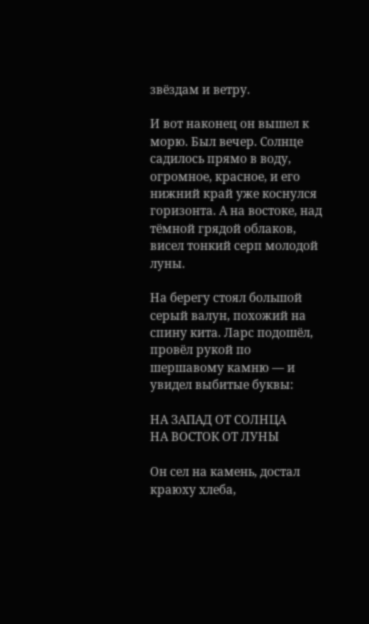звёздам и ветру.

И вот наконец он вышел к морю. Был вечер. Солнце садилось прямо в воду, огромное, красное, и его нижний край уже коснулся горизонта. А на востоке, над тёмной грядой облаков, висел тонкий серп молодой луны.

На берегу стоял большой серый валун, похожий на спину кита. Ларс подошёл, провёл рукой по шершавому камню — и увидел выбитые буквы:

НА ЗАПАД ОТ СОЛНЦА
НА ВОСТОК ОТ ЛУНЫ

Он сел на камень, достал краюху хлеба,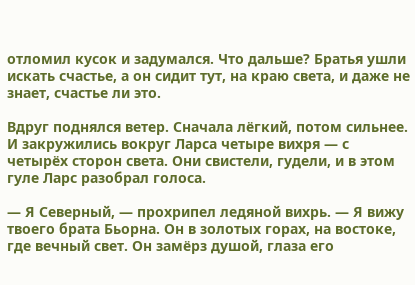отломил кусок и задумался. Что дальше? Братья ушли искать счастье, а он сидит тут, на краю света, и даже не знает, счастье ли это.

Вдруг поднялся ветер. Сначала лёгкий, потом сильнее. И закружились вокруг Ларса четыре вихря — с четырёх сторон света. Они свистели, гудели, и в этом гуле Ларс разобрал голоса.

— Я Северный, — прохрипел ледяной вихрь. — Я вижу твоего брата Бьорна. Он в золотых горах, на востоке, где вечный свет. Он замёрз душой, глаза его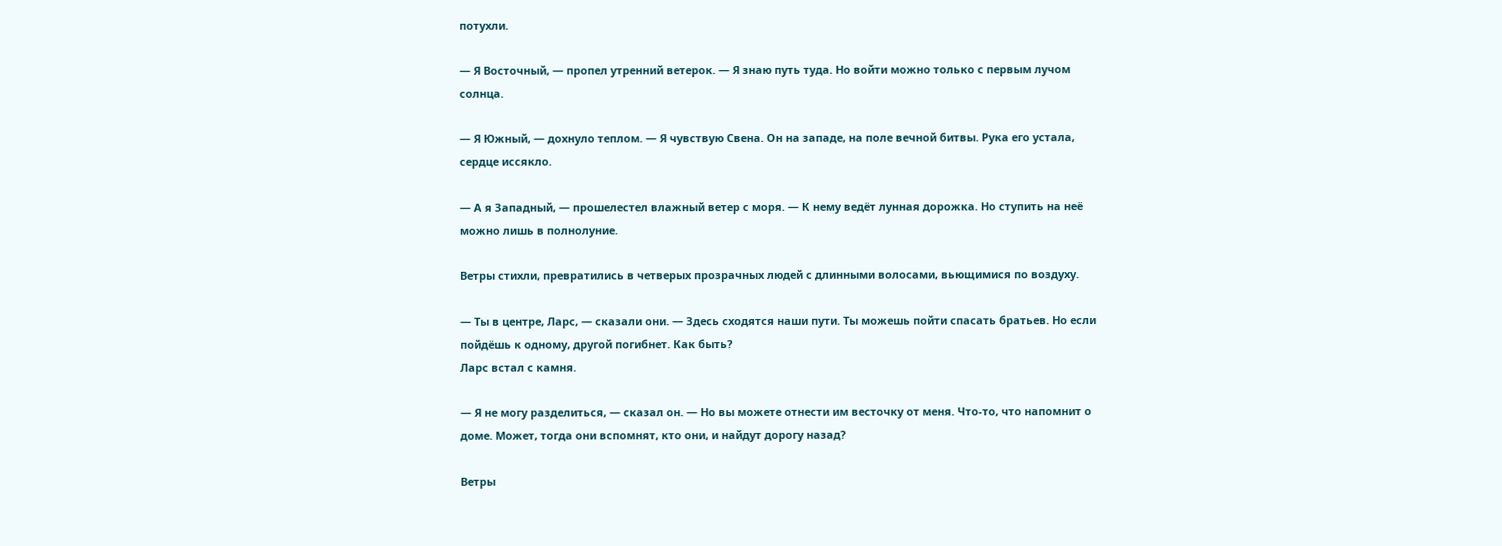потухли.

— Я Восточный, — пропел утренний ветерок. — Я знаю путь туда. Но войти можно только с первым лучом солнца.

— Я Южный, — дохнуло теплом. — Я чувствую Свена. Он на западе, на поле вечной битвы. Рука его устала, сердце иссякло.

— А я Западный, — прошелестел влажный ветер с моря. — К нему ведёт лунная дорожка. Но ступить на неё можно лишь в полнолуние.

Ветры стихли, превратились в четверых прозрачных людей с длинными волосами, вьющимися по воздуху.

— Ты в центре, Ларс, — сказали они. — Здесь сходятся наши пути. Ты можешь пойти спасать братьев. Но если пойдёшь к одному, другой погибнет. Как быть?
Ларс встал с камня.

— Я не могу разделиться, — сказал он. — Но вы можете отнести им весточку от меня. Что-то, что напомнит о доме. Может, тогда они вспомнят, кто они, и найдут дорогу назад?

Ветры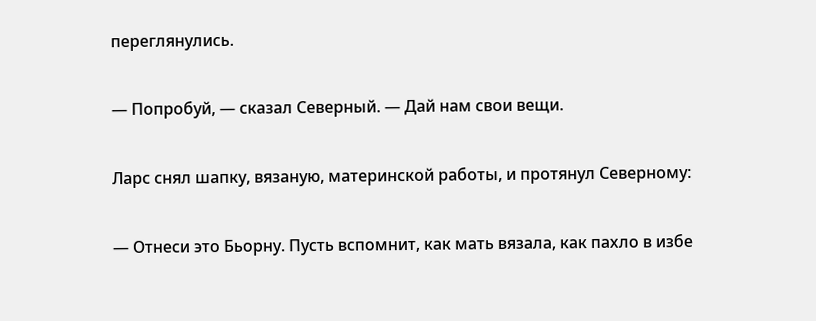переглянулись.

— Попробуй, — сказал Северный. — Дай нам свои вещи.

Ларс снял шапку, вязаную, материнской работы, и протянул Северному:

— Отнеси это Бьорну. Пусть вспомнит, как мать вязала, как пахло в избе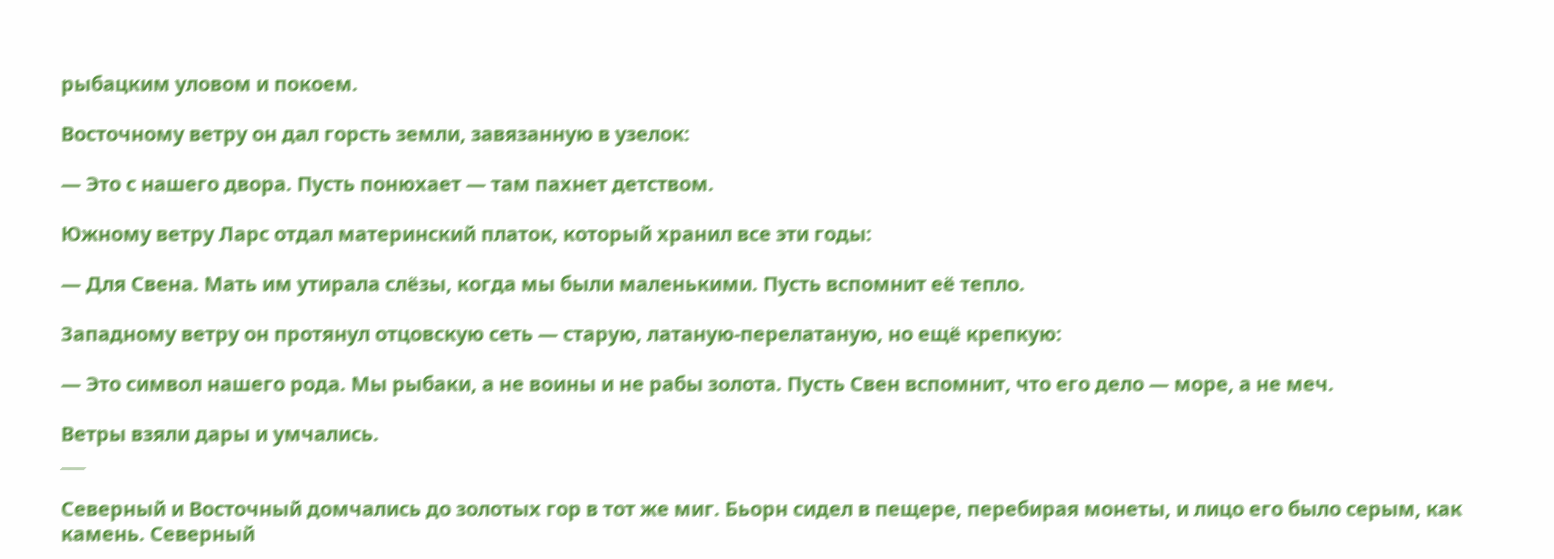рыбацким уловом и покоем.

Восточному ветру он дал горсть земли, завязанную в узелок:

— Это с нашего двора. Пусть понюхает — там пахнет детством.

Южному ветру Ларс отдал материнский платок, который хранил все эти годы:

— Для Свена. Мать им утирала слёзы, когда мы были маленькими. Пусть вспомнит её тепло.

Западному ветру он протянул отцовскую сеть — старую, латаную-перелатаную, но ещё крепкую:

— Это символ нашего рода. Мы рыбаки, а не воины и не рабы золота. Пусть Свен вспомнит, что его дело — море, а не меч.

Ветры взяли дары и умчались.
___

Северный и Восточный домчались до золотых гор в тот же миг. Бьорн сидел в пещере, перебирая монеты, и лицо его было серым, как камень. Северный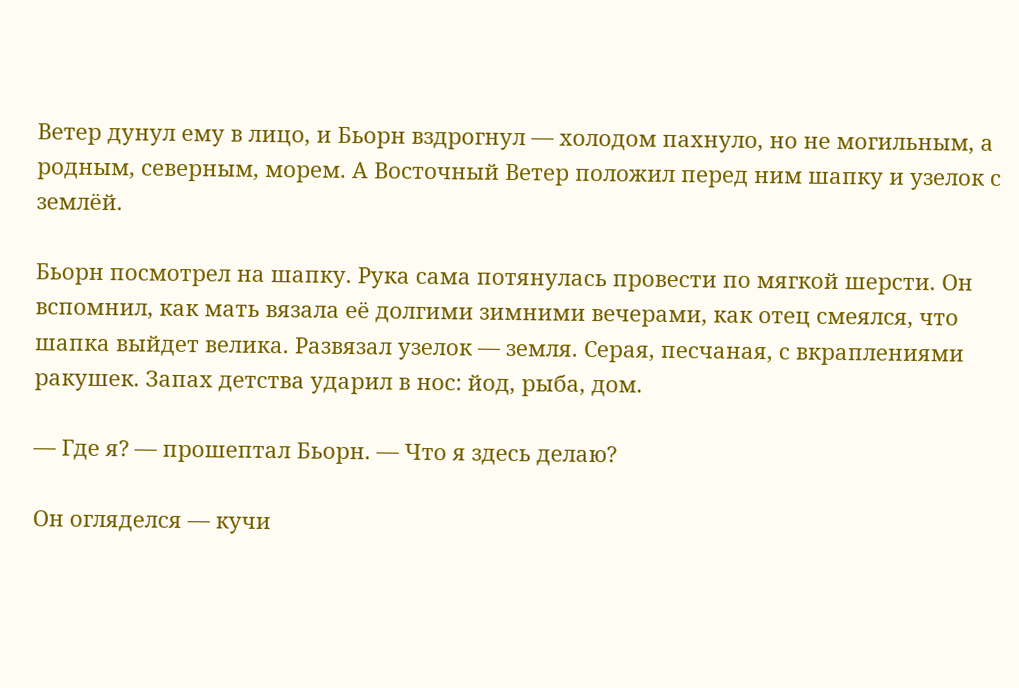Ветер дунул ему в лицо, и Бьорн вздрогнул — холодом пахнуло, но не могильным, а родным, северным, морем. А Восточный Ветер положил перед ним шапку и узелок с землёй.

Бьорн посмотрел на шапку. Рука сама потянулась провести по мягкой шерсти. Он вспомнил, как мать вязала её долгими зимними вечерами, как отец смеялся, что шапка выйдет велика. Развязал узелок — земля. Серая, песчаная, с вкраплениями ракушек. Запах детства ударил в нос: йод, рыба, дом.

— Где я? — прошептал Бьорн. — Что я здесь делаю?

Он огляделся — кучи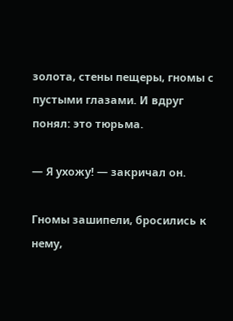золота, стены пещеры, гномы с пустыми глазами. И вдруг понял: это тюрьма.

— Я ухожу! — закричал он.

Гномы зашипели, бросились к нему,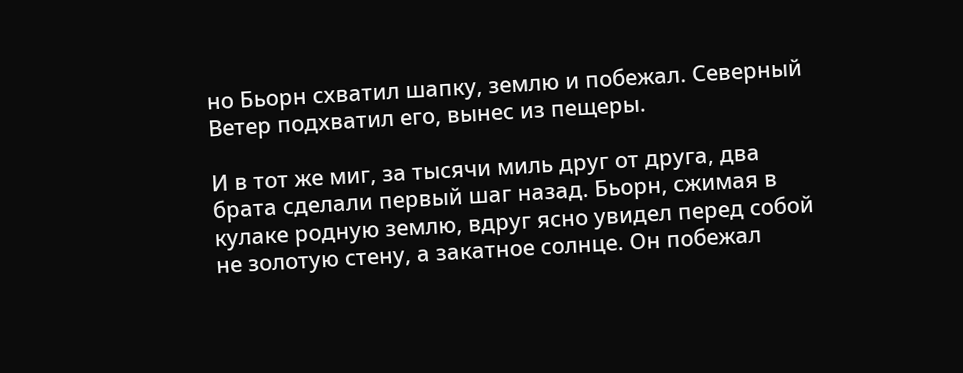но Бьорн схватил шапку, землю и побежал. Северный Ветер подхватил его, вынес из пещеры.

И в тот же миг, за тысячи миль друг от друга, два брата сделали первый шаг назад. Бьорн, сжимая в кулаке родную землю, вдруг ясно увидел перед собой не золотую стену, а закатное солнце. Он побежал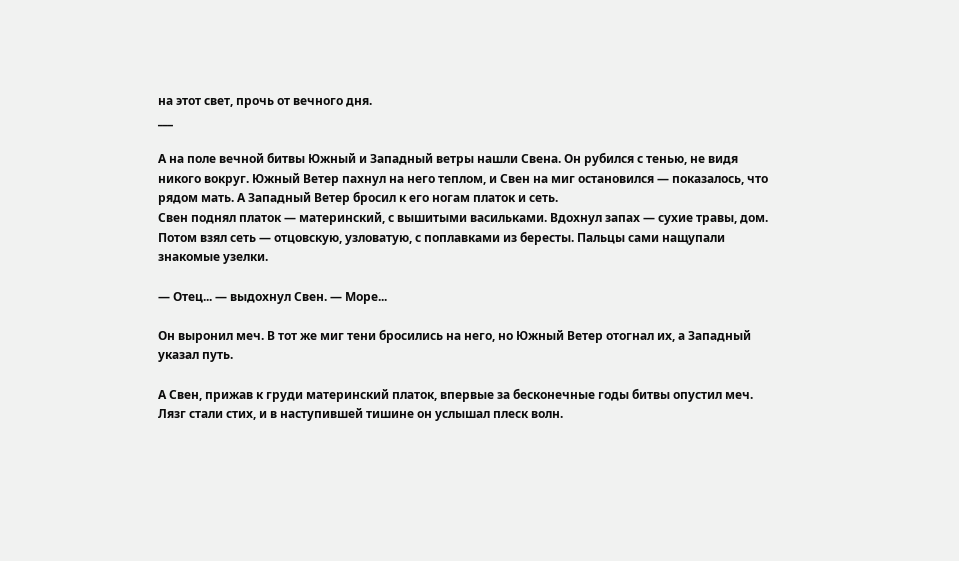на этот свет, прочь от вечного дня.
___

А на поле вечной битвы Южный и Западный ветры нашли Свена. Он рубился с тенью, не видя никого вокруг. Южный Ветер пахнул на него теплом, и Свен на миг остановился — показалось, что рядом мать. А Западный Ветер бросил к его ногам платок и сеть.
Свен поднял платок — материнский, с вышитыми васильками. Вдохнул запах — сухие травы, дом. Потом взял сеть — отцовскую, узловатую, с поплавками из бересты. Пальцы сами нащупали знакомые узелки.

— Отец... — выдохнул Свен. — Море...

Он выронил меч. В тот же миг тени бросились на него, но Южный Ветер отогнал их, а Западный указал путь.

А Свен, прижав к груди материнский платок, впервые за бесконечные годы битвы опустил меч. Лязг стали стих, и в наступившей тишине он услышал плеск волн.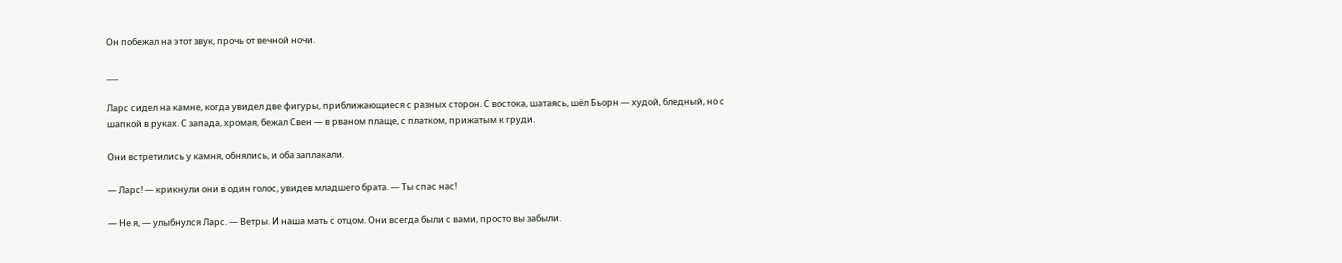Он побежал на этот звук, прочь от вечной ночи.

___

Ларс сидел на камне, когда увидел две фигуры, приближающиеся с разных сторон. С востока, шатаясь, шёл Бьорн — худой, бледный, но с шапкой в руках. С запада, хромая, бежал Свен — в рваном плаще, с платком, прижатым к груди.

Они встретились у камня, обнялись, и оба заплакали.

— Ларс! — крикнули они в один голос, увидев младшего брата. — Ты спас нас!

— Не я, — улыбнулся Ларс. — Ветры. И наша мать с отцом. Они всегда были с вами, просто вы забыли.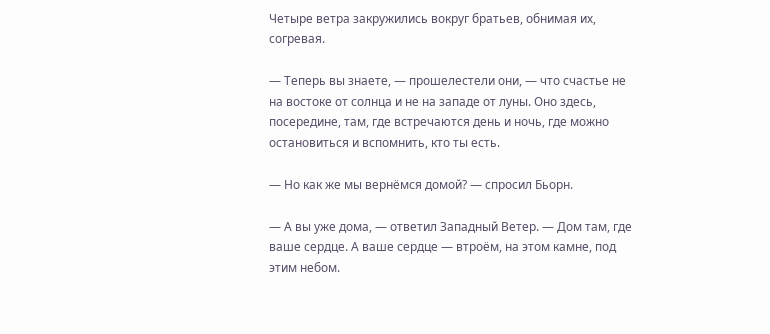Четыре ветра закружились вокруг братьев, обнимая их, согревая.

— Теперь вы знаете, — прошелестели они, — что счастье не на востоке от солнца и не на западе от луны. Оно здесь, посередине, там, где встречаются день и ночь, где можно остановиться и вспомнить, кто ты есть.

— Но как же мы вернёмся домой? — спросил Бьорн.

— А вы уже дома, — ответил Западный Ветер. — Дом там, где ваше сердце. А ваше сердце — втроём, на этом камне, под этим небом.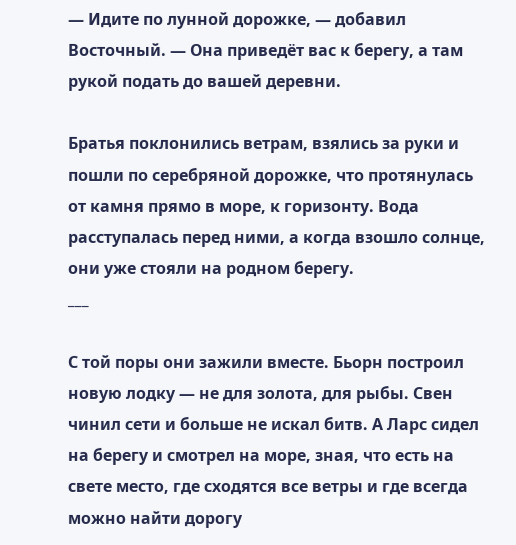— Идите по лунной дорожке, — добавил Восточный. — Она приведёт вас к берегу, а там рукой подать до вашей деревни.

Братья поклонились ветрам, взялись за руки и пошли по серебряной дорожке, что протянулась от камня прямо в море, к горизонту. Вода расступалась перед ними, а когда взошло солнце, они уже стояли на родном берегу.
___

С той поры они зажили вместе. Бьорн построил новую лодку — не для золота, для рыбы. Свен чинил сети и больше не искал битв. А Ларс сидел на берегу и смотрел на море, зная, что есть на свете место, где сходятся все ветры и где всегда можно найти дорогу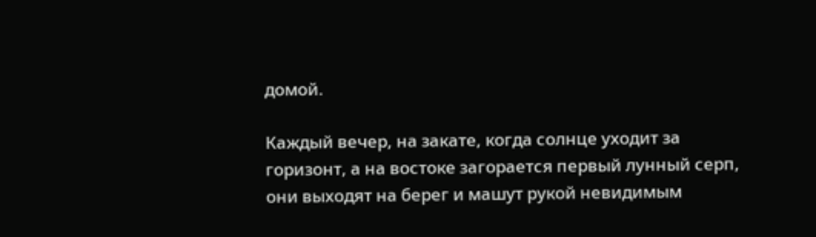домой.

Каждый вечер, на закате, когда солнце уходит за горизонт, а на востоке загорается первый лунный серп, они выходят на берег и машут рукой невидимым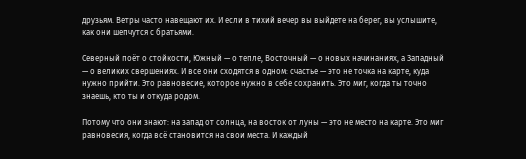друзьям. Ветры часто навещают их. И если в тихий вечер вы выйдете на берег, вы услышите, как они шепчутся с братьями.

Северный поёт о стойкости, Южный — о тепле, Восточный — о новых начинаниях, а Западный — о великих свершениях. И все они сходятся в одном: счастье — это не точка на карте, куда нужно прийти. Это равновесие, которое нужно в себе сохранить. Это миг, когда ты точно знаешь, кто ты и откуда родом.

Потому что они знают: на запад от солнца, на восток от луны — это не место на карте. Это миг равновесия, когда всё становится на свои места. И каждый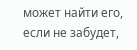может найти его, если не забудет,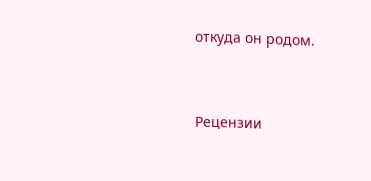откуда он родом.


Рецензии